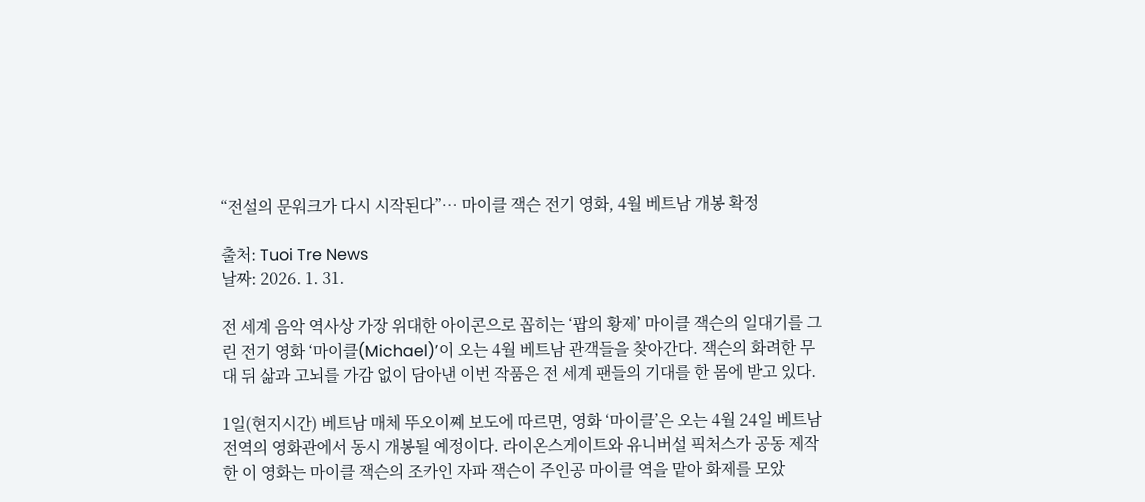“전설의 문워크가 다시 시작된다”… 마이클 잭슨 전기 영화, 4월 베트남 개봉 확정

출처: Tuoi Tre News
날짜: 2026. 1. 31.

전 세계 음악 역사상 가장 위대한 아이콘으로 꼽히는 ‘팝의 황제’ 마이클 잭슨의 일대기를 그린 전기 영화 ‘마이클(Michael)’이 오는 4월 베트남 관객들을 찾아간다. 잭슨의 화려한 무대 뒤 삶과 고뇌를 가감 없이 담아낸 이번 작품은 전 세계 팬들의 기대를 한 몸에 받고 있다.

1일(현지시간) 베트남 매체 뚜오이쪠 보도에 따르면, 영화 ‘마이클’은 오는 4월 24일 베트남 전역의 영화관에서 동시 개봉될 예정이다. 라이온스게이트와 유니버설 픽처스가 공동 제작한 이 영화는 마이클 잭슨의 조카인 자파 잭슨이 주인공 마이클 역을 맡아 화제를 모았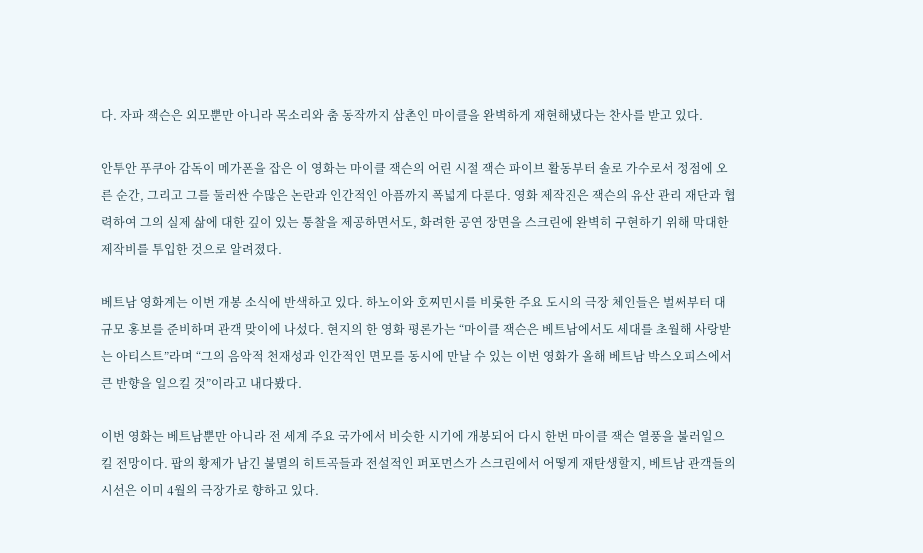다. 자파 잭슨은 외모뿐만 아니라 목소리와 춤 동작까지 삼촌인 마이클을 완벽하게 재현해냈다는 찬사를 받고 있다.

안투안 푸쿠아 감독이 메가폰을 잡은 이 영화는 마이클 잭슨의 어린 시절 잭슨 파이브 활동부터 솔로 가수로서 정점에 오른 순간, 그리고 그를 둘러싼 수많은 논란과 인간적인 아픔까지 폭넓게 다룬다. 영화 제작진은 잭슨의 유산 관리 재단과 협력하여 그의 실제 삶에 대한 깊이 있는 통찰을 제공하면서도, 화려한 공연 장면을 스크린에 완벽히 구현하기 위해 막대한 제작비를 투입한 것으로 알려졌다.

베트남 영화계는 이번 개봉 소식에 반색하고 있다. 하노이와 호찌민시를 비롯한 주요 도시의 극장 체인들은 벌써부터 대규모 홍보를 준비하며 관객 맞이에 나섰다. 현지의 한 영화 평론가는 “마이클 잭슨은 베트남에서도 세대를 초월해 사랑받는 아티스트”라며 “그의 음악적 천재성과 인간적인 면모를 동시에 만날 수 있는 이번 영화가 올해 베트남 박스오피스에서 큰 반향을 일으킬 것”이라고 내다봤다.

이번 영화는 베트남뿐만 아니라 전 세계 주요 국가에서 비슷한 시기에 개봉되어 다시 한번 마이클 잭슨 열풍을 불러일으킬 전망이다. 팝의 황제가 남긴 불멸의 히트곡들과 전설적인 퍼포먼스가 스크린에서 어떻게 재탄생할지, 베트남 관객들의 시선은 이미 4월의 극장가로 향하고 있다.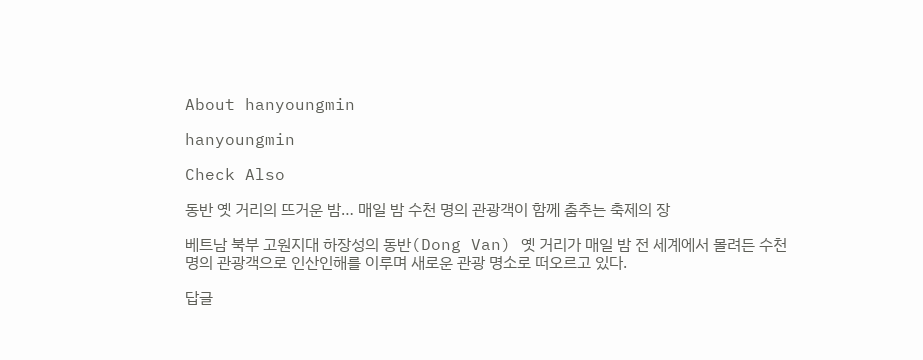About hanyoungmin

hanyoungmin

Check Also

동반 옛 거리의 뜨거운 밤… 매일 밤 수천 명의 관광객이 함께 춤추는 축제의 장

베트남 북부 고원지대 하장성의 동반(Dong Van) 옛 거리가 매일 밤 전 세계에서 몰려든 수천 명의 관광객으로 인산인해를 이루며 새로운 관광 명소로 떠오르고 있다.

답글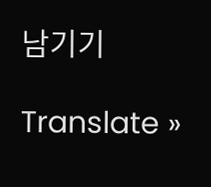남기기

Translate »